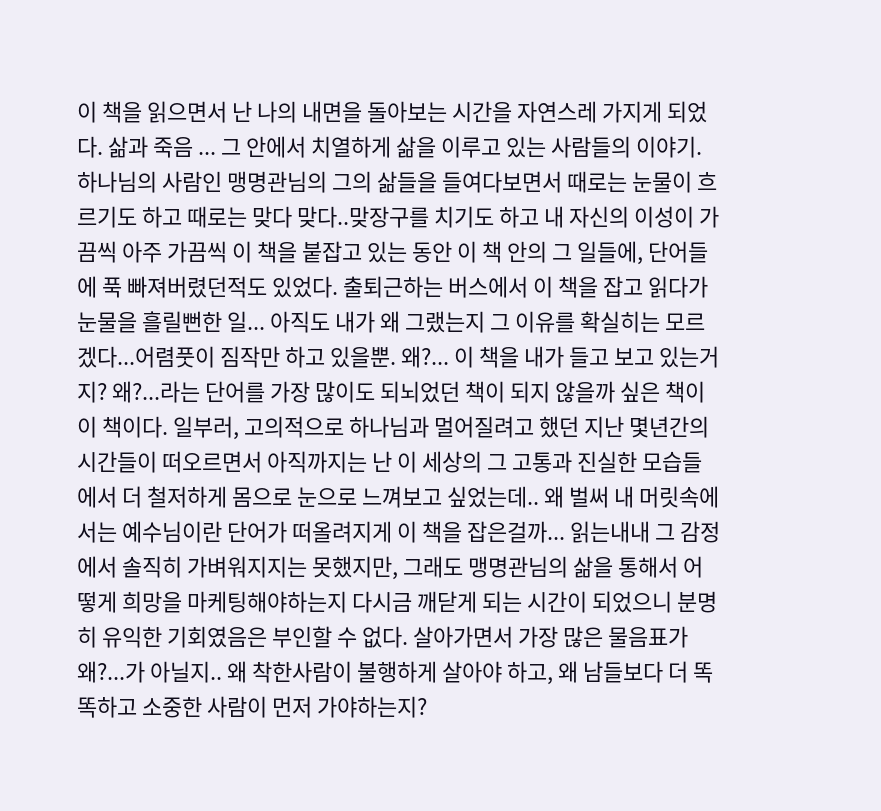이 책을 읽으면서 난 나의 내면을 돌아보는 시간을 자연스레 가지게 되었다. 삶과 죽음 ... 그 안에서 치열하게 삶을 이루고 있는 사람들의 이야기. 하나님의 사람인 맹명관님의 그의 삶들을 들여다보면서 때로는 눈물이 흐르기도 하고 때로는 맞다 맞다..맞장구를 치기도 하고 내 자신의 이성이 가끔씩 아주 가끔씩 이 책을 붙잡고 있는 동안 이 책 안의 그 일들에, 단어들에 푹 빠져버렸던적도 있었다. 출퇴근하는 버스에서 이 책을 잡고 읽다가 눈물을 흘릴뻔한 일... 아직도 내가 왜 그랬는지 그 이유를 확실히는 모르겠다...어렴풋이 짐작만 하고 있을뿐. 왜?... 이 책을 내가 들고 보고 있는거지? 왜?...라는 단어를 가장 많이도 되뇌었던 책이 되지 않을까 싶은 책이 이 책이다. 일부러, 고의적으로 하나님과 멀어질려고 했던 지난 몇년간의 시간들이 떠오르면서 아직까지는 난 이 세상의 그 고통과 진실한 모습들에서 더 철저하게 몸으로 눈으로 느껴보고 싶었는데.. 왜 벌써 내 머릿속에서는 예수님이란 단어가 떠올려지게 이 책을 잡은걸까... 읽는내내 그 감정에서 솔직히 가벼워지지는 못했지만, 그래도 맹명관님의 삶을 통해서 어떻게 희망을 마케팅해야하는지 다시금 깨닫게 되는 시간이 되었으니 분명히 유익한 기회였음은 부인할 수 없다. 살아가면서 가장 많은 물음표가 왜?...가 아닐지.. 왜 착한사람이 불행하게 살아야 하고, 왜 남들보다 더 똑똑하고 소중한 사람이 먼저 가야하는지?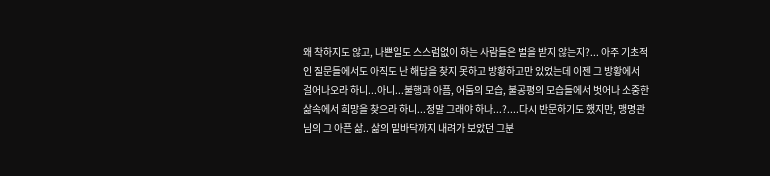왜 착하지도 않고, 나쁜일도 스스럼없이 하는 사람들은 벌을 받지 않는지?... 아주 기초적인 질문들에서도 아직도 난 해답을 찾지 못하고 방황하고만 있었는데 이젠 그 방황에서 걸어나오라 하니...아니...불행과 아픔, 어둠의 모습, 불공평의 모습들에서 벗어나 소중한 삶속에서 희망을 찾으라 하니...정말 그래야 하나...?....다시 반문하기도 했지만, 맹명관님의 그 아픈 삶.. 삶의 밑바닥까지 내려가 보았던 그분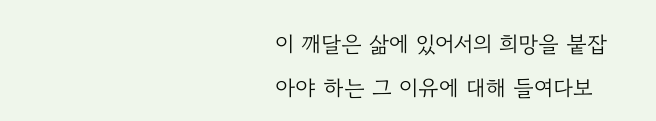이 깨달은 삶에 있어서의 희망을 붙잡아야 하는 그 이유에 대해 들여다보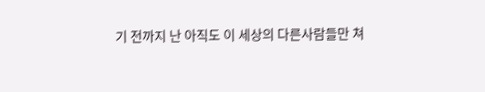기 전까지 난 아직도 이 세상의 다른사람들만 쳐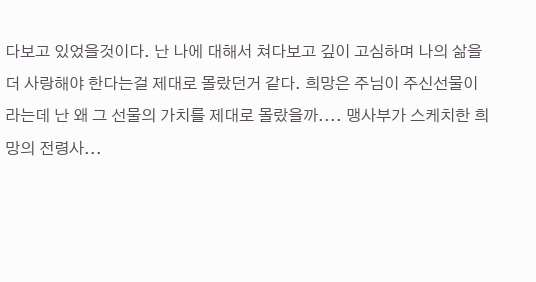다보고 있었을것이다. 난 나에 대해서 쳐다보고 깊이 고심하며 나의 삶을 더 사랑해야 한다는걸 제대로 몰랐던거 같다. 희망은 주님이 주신선물이라는데 난 왜 그 선물의 가치를 제대로 몰랐을까.... 맹사부가 스케치한 희망의 전령사...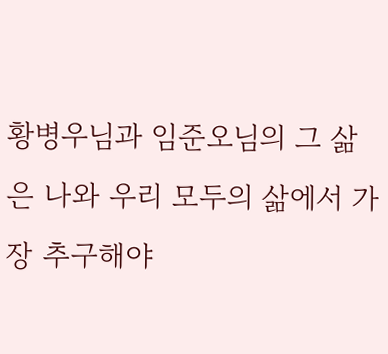황병우님과 임준오님의 그 삶은 나와 우리 모두의 삶에서 가장 추구해야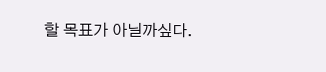할 목표가 아닐까싶다.